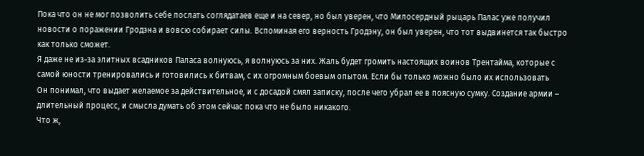Пока что он не мог позволить себе послать соглядатаев еще и на север, но был уверен, что Милосердный рыцарь Палас уже получил новости о поражении Гродэна и вовсю собирает силы. Вспоминая его верность Гродэну, он был уверен, что тот выдвинется так быстро как только сможет.
Я даже не из-за элитных всадников Паласа волнуюсь, я волнуюсь за них. Жаль будет громить настоящих воинов Трентайма, которые с самой юности тренировались и готовились к битвам, с их огромным боевым опытом. Если бы только можно было их использовать
Он понимал, что выдает желаемое за действительное, и с досадой смял записку, после чего убрал ее в поясную сумку. Создание армии – длительный процесс, и смысла думать об этом сейчас пока что не было никакого.
Что ж,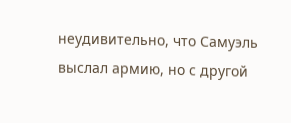неудивительно, что Самуэль выслал армию, но с другой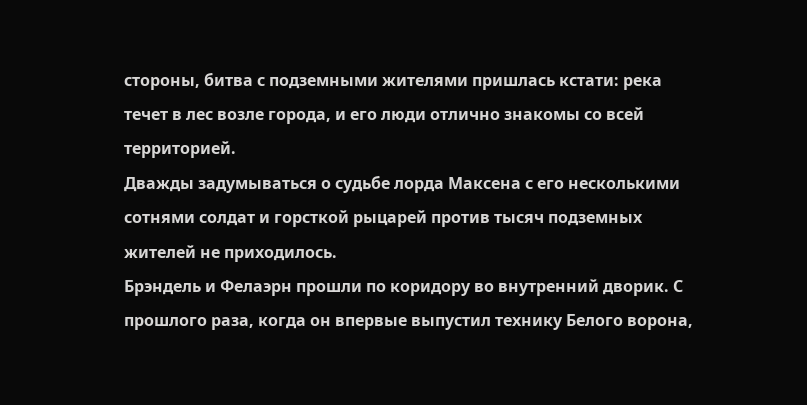стороны, битва с подземными жителями пришлась кстати: река течет в лес возле города, и его люди отлично знакомы со всей территорией.
Дважды задумываться о судьбе лорда Максена с его несколькими сотнями солдат и горсткой рыцарей против тысяч подземных жителей не приходилось.
Брэндель и Фелаэрн прошли по коридору во внутренний дворик. С прошлого раза, когда он впервые выпустил технику Белого ворона,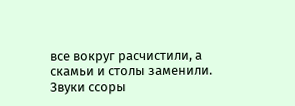все вокруг расчистили, а скамьи и столы заменили.
Звуки ссоры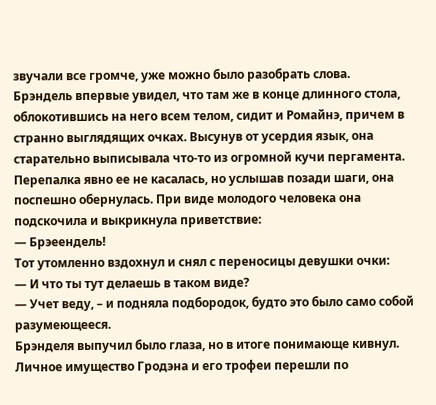звучали все громче, уже можно было разобрать слова.
Брэндель впервые увидел, что там же в конце длинного стола, облокотившись на него всем телом, сидит и Ромайнэ, причем в странно выглядящих очках. Высунув от усердия язык, она старательно выписывала что-то из огромной кучи пергамента.
Перепалка явно ее не касалась, но услышав позади шаги, она поспешно обернулась. При виде молодого человека она подскочила и выкрикнула приветствие:
— Брэеендель!
Тот утомленно вздохнул и снял с переносицы девушки очки:
— И что ты тут делаешь в таком виде?
— Учет веду, – и подняла подбородок, будто это было само собой разумеющееся.
Брэнделя выпучил было глаза, но в итоге понимающе кивнул. Личное имущество Гродэна и его трофеи перешли по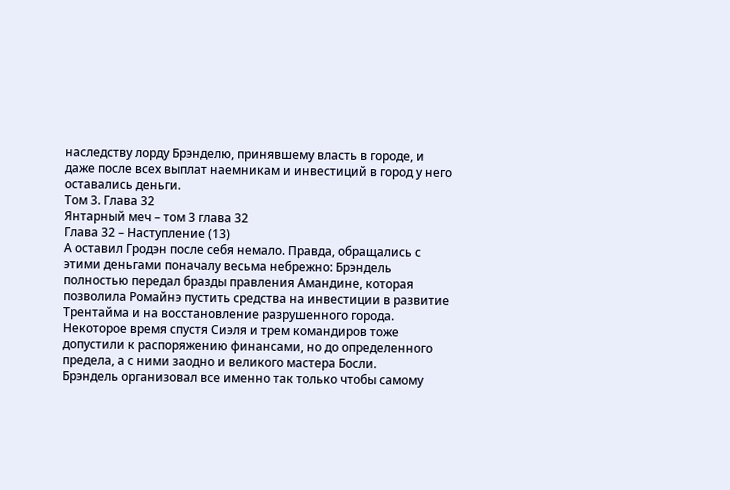наследству лорду Брэнделю, принявшему власть в городе, и даже после всех выплат наемникам и инвестиций в город у него оставались деньги.
Том 3. Глава 32
Янтарный меч – том 3 глава 32
Глава 32 – Наступление (13)
А оставил Гродэн после себя немало. Правда, обращались с этими деньгами поначалу весьма небрежно: Брэндель полностью передал бразды правления Амандине, которая позволила Ромайнэ пустить средства на инвестиции в развитие Трентайма и на восстановление разрушенного города.
Некоторое время спустя Сиэля и трем командиров тоже допустили к распоряжению финансами, но до определенного предела, а с ними заодно и великого мастера Босли.
Брэндель организовал все именно так только чтобы самому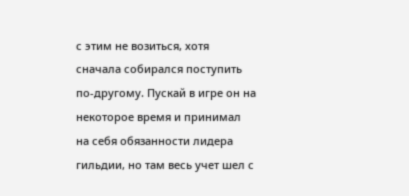с этим не возиться, хотя сначала собирался поступить по-другому. Пускай в игре он на некоторое время и принимал на себя обязанности лидера гильдии, но там весь учет шел с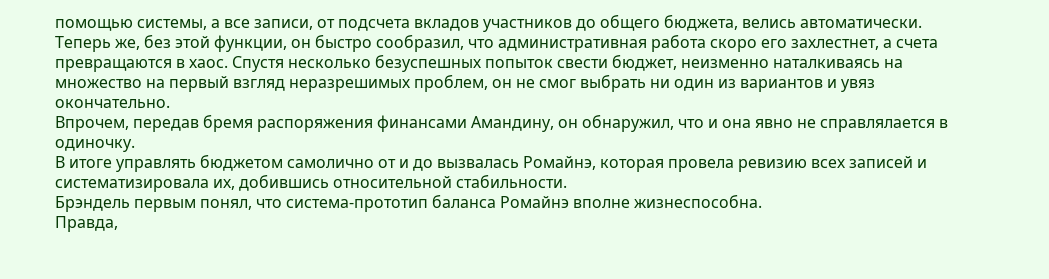помощью системы, а все записи, от подсчета вкладов участников до общего бюджета, велись автоматически.
Теперь же, без этой функции, он быстро сообразил, что административная работа скоро его захлестнет, а счета превращаются в хаос. Спустя несколько безуспешных попыток свести бюджет, неизменно наталкиваясь на множество на первый взгляд неразрешимых проблем, он не смог выбрать ни один из вариантов и увяз окончательно.
Впрочем, передав бремя распоряжения финансами Амандину, он обнаружил, что и она явно не справлялается в одиночку.
В итоге управлять бюджетом самолично от и до вызвалась Ромайнэ, которая провела ревизию всех записей и систематизировала их, добившись относительной стабильности.
Брэндель первым понял, что система-прототип баланса Ромайнэ вполне жизнеспособна.
Правда,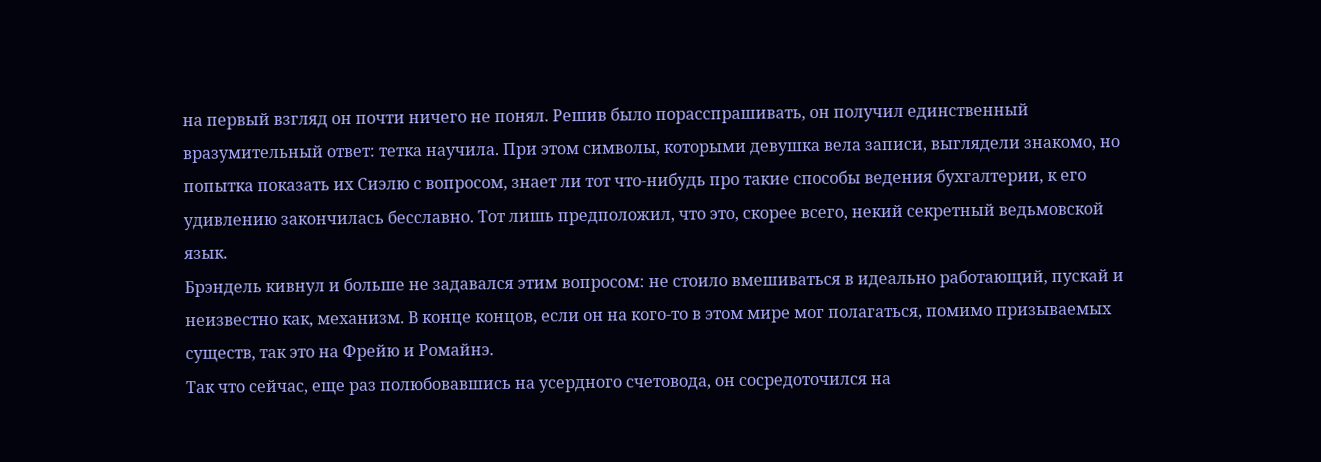на первый взгляд он почти ничего не понял. Решив было порасспрашивать, он получил единственный вразумительный ответ: тетка научила. При этом символы, которыми девушка вела записи, выглядели знакомо, но попытка показать их Сиэлю с вопросом, знает ли тот что-нибудь про такие способы ведения бухгалтерии, к его удивлению закончилась бесславно. Тот лишь предположил, что это, скорее всего, некий секретный ведьмовской язык.
Брэндель кивнул и больше не задавался этим вопросом: не стоило вмешиваться в идеально работающий, пускай и неизвестно как, механизм. В конце концов, если он на кого-то в этом мире мог полагаться, помимо призываемых существ, так это на Фрейю и Ромайнэ.
Так что сейчас, еще раз полюбовавшись на усердного счетовода, он сосредоточился на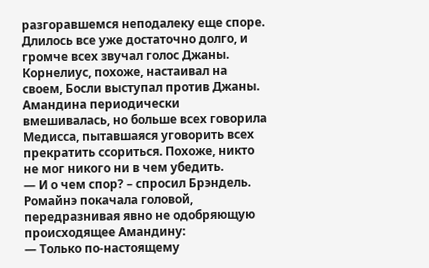разгоравшемся неподалеку еще споре. Длилось все уже достаточно долго, и громче всех звучал голос Джаны. Корнелиус, похоже, настаивал на своем, Босли выступал против Джаны. Амандина периодически вмешивалась, но больше всех говорила Медисса, пытавшаяся уговорить всех прекратить ссориться. Похоже, никто не мог никого ни в чем убедить.
— И о чем спор? – спросил Брэндель.
Ромайнэ покачала головой, передразнивая явно не одобряющую происходящее Амандину:
— Только по-настоящему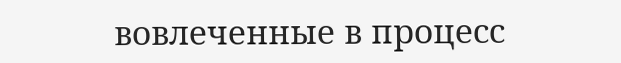вовлеченные в процесс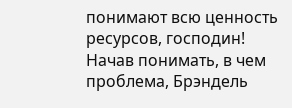понимают всю ценность ресурсов, господин!
Начав понимать, в чем проблема, Брэндель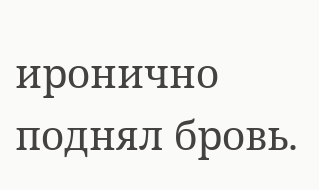иронично поднял бровь.